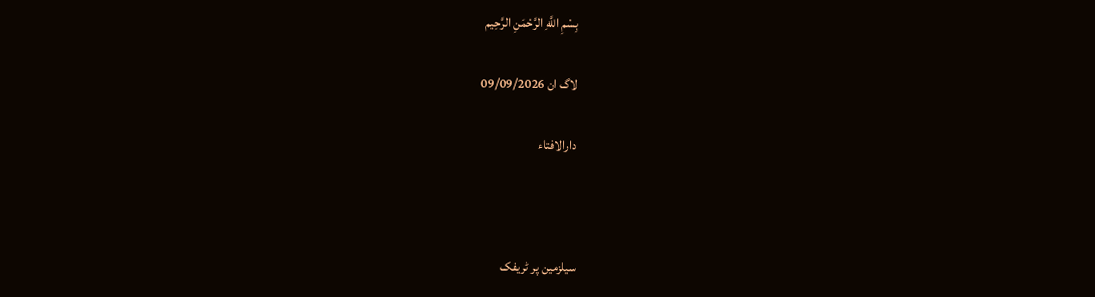بِسْمِ اللَّهِ الرَّحْمَنِ الرَّحِيم

لاگ ان 09/09/2026

دارالافتاء



سیلزمین پر ٹریفک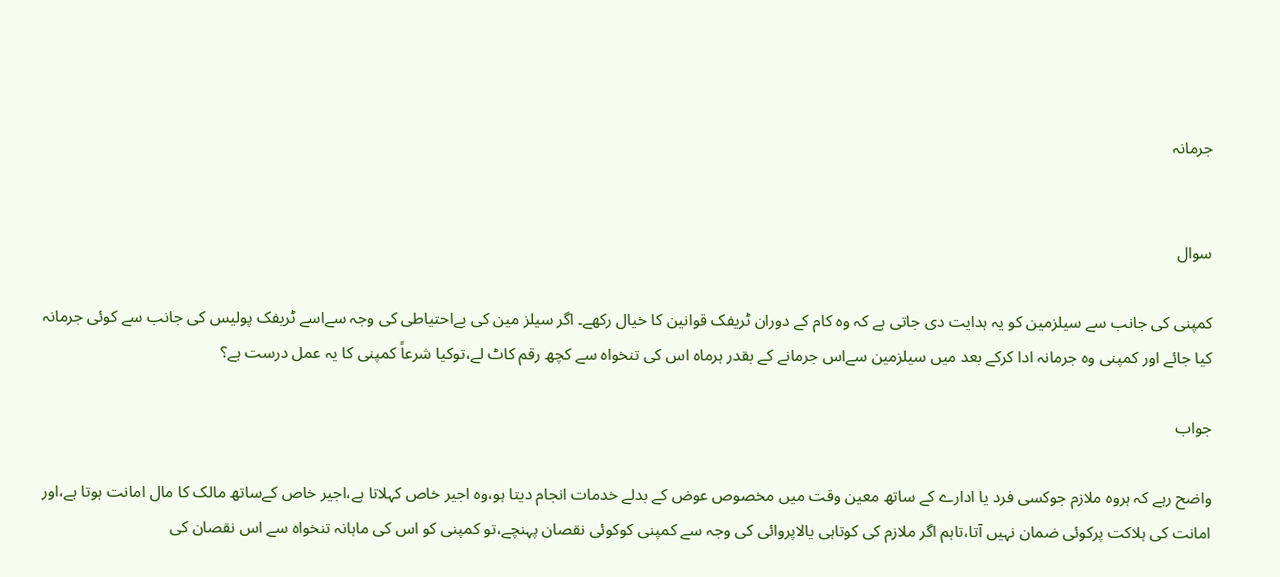جرمانہ


سوال

کمپنی کی جانب سے سیلزمین کو یہ ہدایت دی جاتی ہے کہ وہ کام کے دوران ٹریفک قوانین کا خیال رکھے۔ اگر سیلز مین کی بےاحتیاطی کی وجہ سےاسے ٹریفک پولیس کی جانب سے کوئی جرمانہ کیا جائے اور کمپنی وہ جرمانہ ادا کرکے بعد میں سیلزمین سےاس جرمانے کے بقدر ہرماہ اس کی تنخواہ سے کچھ رقم کاٹ لے،توکیا شرعاً کمپنی کا یہ عمل درست ہے؟

جواب

واضح رہے کہ ہروہ ملازم جوکسی فرد یا ادارے کے ساتھ معین وقت میں مخصوص عوض کے بدلے خدمات انجام دیتا ہو،وہ اجیر خاص کہلاتا ہے،اجیر خاص کےساتھ مالک کا مال امانت ہوتا ہے،اور امانت کی ہلاکت پرکوئی ضمان نہیں آتا،تاہم اگر ملازم کی کوتاہی یالاپروائی کی وجہ سے کمپنی کوکوئی نقصان پہنچے،تو کمپنی کو اس کی ماہانہ تنخواہ سے اس نقصان کی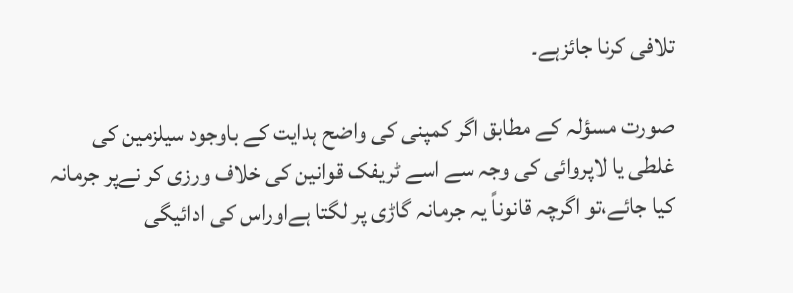تلافی کرنا جائزہے۔

صورت مسؤلہ کے مطابق اگر کمپنی کی واضح ہدایت کے باوجود سیلزمین کی غلطی یا لاپروائی کی وجہ سے اسے ٹریفک قوانین کی خلاف ورزی کر نےپر جرمانہ کیا جائے،تو اگرچہ قانوناً یہ جرمانہ گاڑی پر لگتا ہےاوراس کی ادائیگی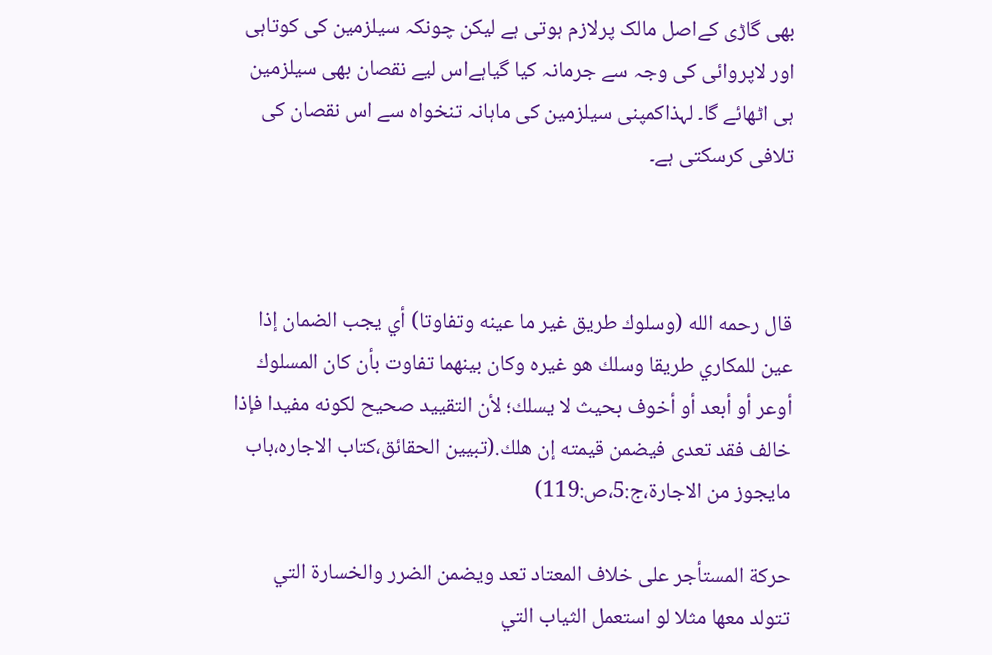بھی گاڑی کےاصل مالک پرلازم ہوتی ہے لیکن چونکہ سیلزمین کی کوتاہی اور لاپروائی کی وجہ سے جرمانہ کیا گیاہےاس لیے نقصان بھی سیلزمین ہی اٹھائے گا۔ لہذاکمپنی سیلزمین کی ماہانہ تنخواہ سے اس نقصان کی تلافی کرسکتی ہے۔



قال رحمه الله (وسلوك طريق غير ما عينه وتفاوتا) أي يجب الضمان إذا عين للمكاري طريقا وسلك هو غيره وكان بينهما تفاوت بأن كان المسلوك أوعر أو أبعد أو أخوف بحيث لا يسلك؛ لأن التقييد صحيح لكونه مفيدا فإذا خالف فقد تعدى فيضمن قيمته إن هلك.(تبیین الحقائق،کتاب الاجارہ،باب مایجوز من الاجارۃ،ج:5،ص:119)

حركة المستأجر على خلاف المعتاد تعد ويضمن الضرر والخسارة التي تتولد معها مثلا لو استعمل الثياب التي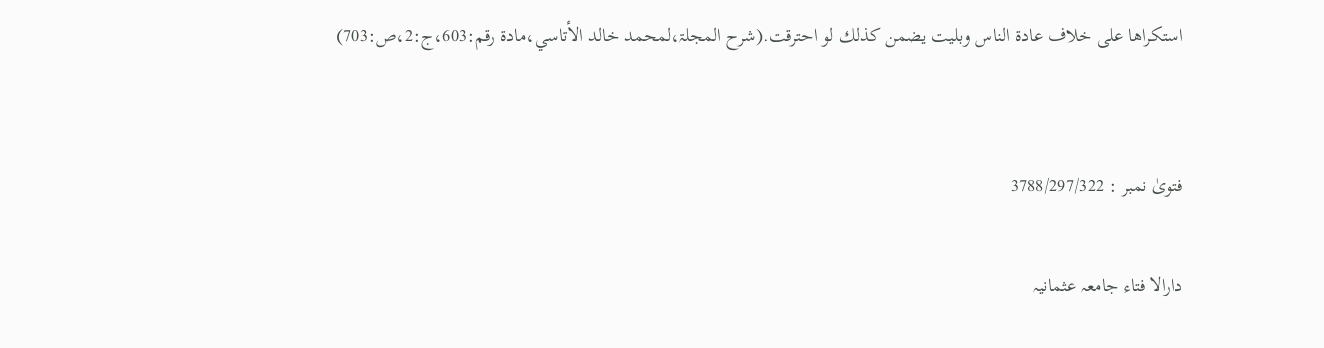استكراها على خلاف عادة الناس وبليت يضمن كذلك لو احترقت.(شرح المجلۃ،لمحمد خالد الأتاسي،مادة رقم:603،ج:2،ص:703)


فتویٰ نمبر : 3788/297/322

دارالا فتاء جامعہ عثمانیہ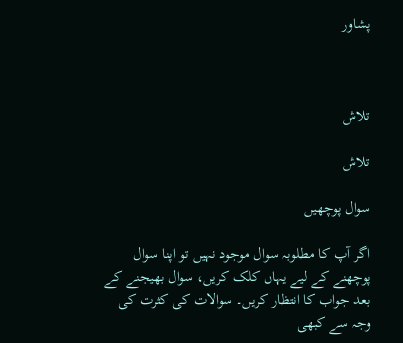پشاور



تلاش

تلاش

سوال پوچھیں

اگر آپ کا مطلوبہ سوال موجود نہیں تو اپنا سوال پوچھنے کے لیے یہاں کلک کریں، سوال بھیجنے کے بعد جواب کا انتظار کریں۔ سوالات کی کثرت کی وجہ سے کبھی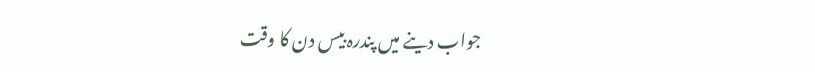جواب دینے میں پندرہ بیس دن کا وقت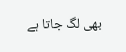بھی لگ جاتا ہے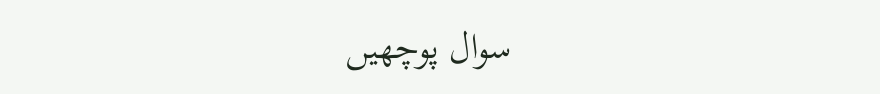سوال پوچھیں